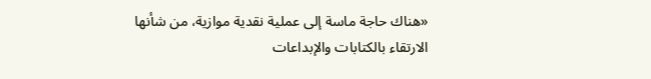«هناك حاجة ماسة إلى عملية نقدية موازية، من شأنها الارتقاء بالكتابات والإبداعات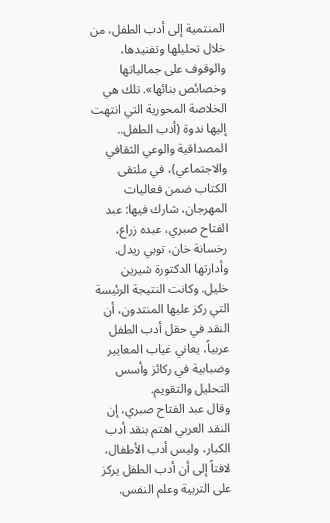المنتمية إلى أدب الطفل، من خلال تحليلها وتفنيدها، والوقوف على جمالياتها وخصائص بنائها». تلك هي الخلاصة المحورية التي انتهت إليها ندوة (أدب الطفل.. المصداقية والوعي الثقافي والاجتماعي)، في ملتقى الكتاب ضمن فعاليات المهرجان، شارك فيها: عبد الفتاح صبري، عبده زراع، رخسانة خان، توبي ريدل. وأدارتها الدكتورة شيرين خليل. وكانت النتيجة الرئيسة التي ركز عليها المنتدون، أن النقد في حقل أدب الطفل عربياً، يعاني غياب المعايير وضبابية في ركائز وأسس التحليل والتقويم.
وقال عبد الفتاح صبري، إن النقد العربي اهتم بنقد أدب الكبار، وليس أدب الأطفال، لافتاً إلى أن أدب الطفل يركز على التربية وعلم النفس.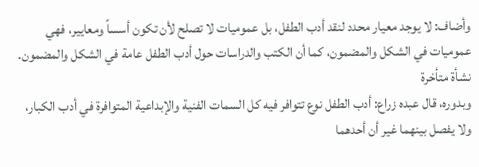وأضاف: لا يوجد معيار محدد لنقد أدب الطفل، بل عموميات لا تصلح لأن تكون أسساً ومعايير، فهي عموميات في الشكل والمضمون، كما أن الكتب والدراسات حول أدب الطفل عامة في الشكل والمضمون.
نشأة متأخرة
وبدوره، قال عبده زراع: أدب الطفل نوع تتوافر فيه كل السمات الفنية والإبداعية المتوافرة في أدب الكبار، ولا يفصل بينهما غير أن أحدهما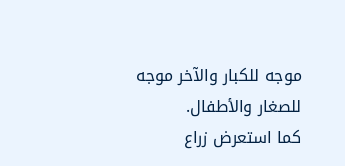موجه للكبار والآخر موجه للصغار والأطفال.
كما استعرض زراع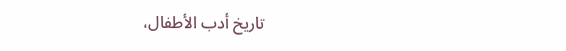تاريخ أدب الأطفال،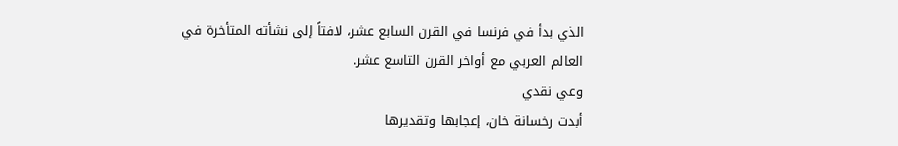الذي بدأ في فرنسا في القرن السابع عشر، لافتاً إلى نشأته المتأخرة في العالم العربي مع أواخر القرن التاسع عشر.
وعي نقدي
أبدت رخسانة خان، إعجابها وتقديرها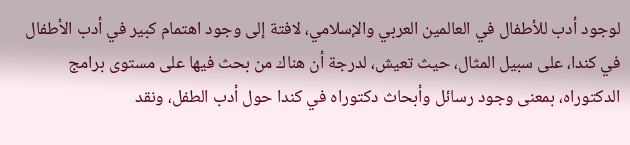لوجود أدب للأطفال في العالمين العربي والإسلامي، لافتة إلى وجود اهتمام كبير في أدب الأطفال في كندا، على سبيل المثال، حيث تعيش، لدرجة أن هناك من بحث فيها على مستوى برامج الدكتوراه، بمعنى وجود رسائل وأبحاث دكتوراه في كندا حول أدب الطفل، ونقد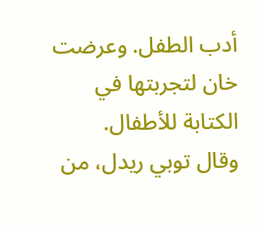أدب الطفل. وعرضت خان لتجربتها في الكتابة للأطفال.
وقال توبي ريدل، من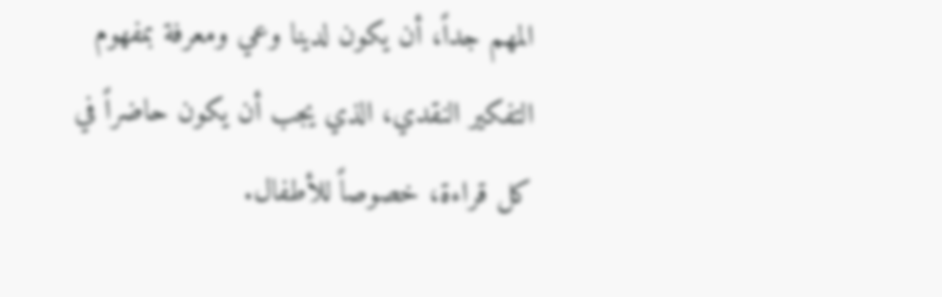المهم جداً، أن يكون لدينا وعي ومعرفة بمفهوم التفكير النقدي، الذي يجب أن يكون حاضراً في كل قراءة، خصوصاً للأطفال.